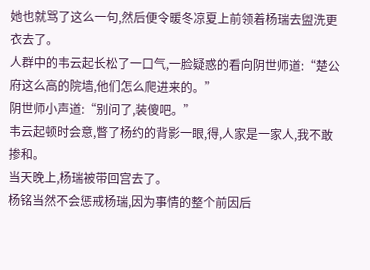她也就骂了这么一句,然后便令暖冬凉夏上前领着杨瑞去盥洗更衣去了。
人群中的韦云起长松了一口气,一脸疑惑的看向阴世师道:“楚公府这么高的院墙,他们怎么爬进来的。”
阴世师小声道:“别问了,装傻吧。”
韦云起顿时会意,瞥了杨约的背影一眼,得,人家是一家人,我不敢掺和。
当天晚上,杨瑞被带回宫去了。
杨铭当然不会惩戒杨瑞,因为事情的整个前因后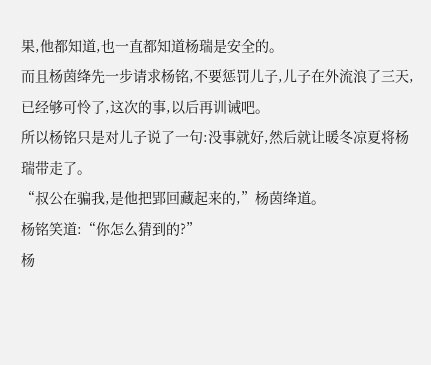果,他都知道,也一直都知道杨瑞是安全的。
而且杨茵绛先一步请求杨铭,不要惩罚儿子,儿子在外流浪了三天,已经够可怜了,这次的事,以后再训诫吧。
所以杨铭只是对儿子说了一句:没事就好,然后就让暖冬凉夏将杨瑞带走了。
“叔公在骗我,是他把郢回藏起来的,”杨茵绛道。
杨铭笑道:“你怎么猜到的?”
杨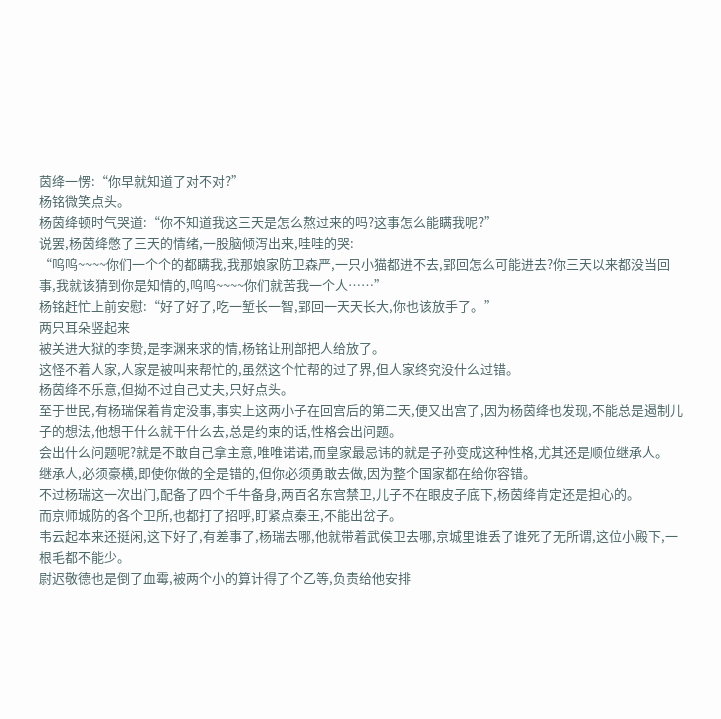茵绛一愣:“你早就知道了对不对?”
杨铭微笑点头。
杨茵绛顿时气哭道:“你不知道我这三天是怎么熬过来的吗?这事怎么能瞒我呢?”
说罢,杨茵绛憋了三天的情绪,一股脑倾泻出来,哇哇的哭:
“呜呜~~~~你们一个个的都瞒我,我那娘家防卫森严,一只小猫都进不去,郢回怎么可能进去?你三天以来都没当回事,我就该猜到你是知情的,呜呜~~~~你们就苦我一个人……”
杨铭赶忙上前安慰:“好了好了,吃一堑长一智,郢回一天天长大,你也该放手了。”
两只耳朵竖起来
被关进大狱的李贽,是李渊来求的情,杨铭让刑部把人给放了。
这怪不着人家,人家是被叫来帮忙的,虽然这个忙帮的过了界,但人家终究没什么过错。
杨茵绛不乐意,但拗不过自己丈夫,只好点头。
至于世民,有杨瑞保着肯定没事,事实上这两小子在回宫后的第二天,便又出宫了,因为杨茵绛也发现,不能总是遏制儿子的想法,他想干什么就干什么去,总是约束的话,性格会出问题。
会出什么问题呢?就是不敢自己拿主意,唯唯诺诺,而皇家最忌讳的就是子孙变成这种性格,尤其还是顺位继承人。
继承人,必须豪横,即使你做的全是错的,但你必须勇敢去做,因为整个国家都在给你容错。
不过杨瑞这一次出门,配备了四个千牛备身,两百名东宫禁卫,儿子不在眼皮子底下,杨茵绛肯定还是担心的。
而京师城防的各个卫所,也都打了招呼,盯紧点秦王,不能出岔子。
韦云起本来还挺闲,这下好了,有差事了,杨瑞去哪,他就带着武侯卫去哪,京城里谁丢了谁死了无所谓,这位小殿下,一根毛都不能少。
尉迟敬德也是倒了血霉,被两个小的算计得了个乙等,负责给他安排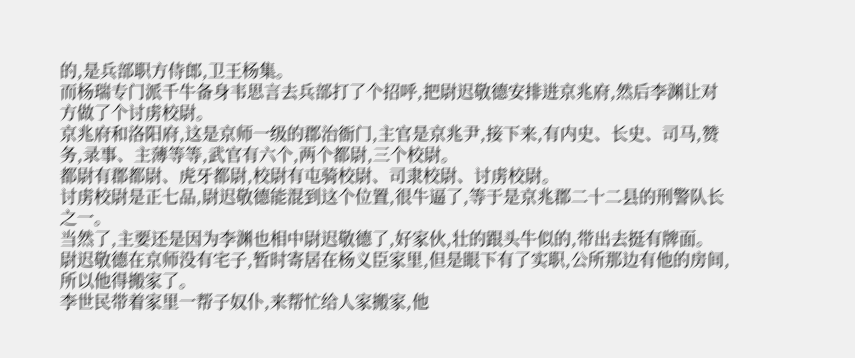的,是兵部职方侍郎,卫王杨集。
而杨瑞专门派千牛备身韦思言去兵部打了个招呼,把尉迟敬德安排进京兆府,然后李渊让对方做了个讨虏校尉。
京兆府和洛阳府,这是京师一级的郡治衙门,主官是京兆尹,接下来,有内史、长史、司马,赞务,录事、主薄等等,武官有六个,两个都尉,三个校尉。
都尉有郡都尉、虎牙都尉,校尉有屯骑校尉、司隶校尉、讨虏校尉。
讨虏校尉是正七品,尉迟敬德能混到这个位置,很牛逼了,等于是京兆郡二十二县的刑警队长之一。
当然了,主要还是因为李渊也相中尉迟敬德了,好家伙,壮的跟头牛似的,带出去挺有牌面。
尉迟敬德在京师没有宅子,暂时寄居在杨义臣家里,但是眼下有了实职,公所那边有他的房间,所以他得搬家了。
李世民带着家里一帮子奴仆,来帮忙给人家搬家,他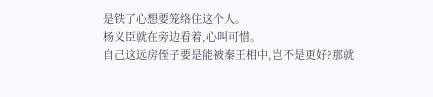是铁了心想要笼络住这个人。
杨义臣就在旁边看着,心叫可惜。
自己这远房侄子要是能被秦王相中,岂不是更好?那就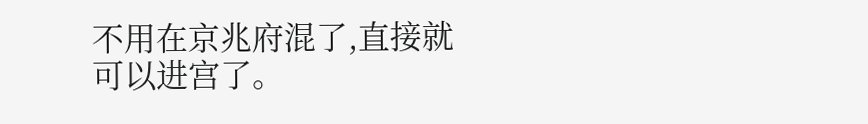不用在京兆府混了,直接就可以进宫了。